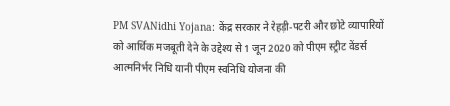PM SVANidhi Yojana: केंद्र सरकार ने रेहड़ी-पटरी और छोटे व्यापारियों को आर्थिक मजबूती देने के उद्देश्य से 1 जून 2020 को पीएम स्ट्रीट वेंडर्स आत्मनिर्भर निधि यानी पीएम स्वनिधि योजना की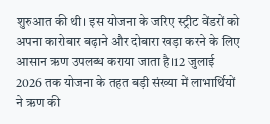शुरुआत की थी। इस योजना के जरिए स्ट्रीट वेंडरों को अपना कारोबार बढ़ाने और दोबारा खड़ा करने के लिए आसान ऋण उपलब्ध कराया जाता है।12 जुलाई 2026 तक योजना के तहत बड़ी संख्या में लाभार्थियों ने ऋण की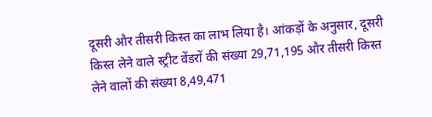दूसरी और तीसरी किस्त का लाभ लिया है। आंकड़ों के अनुसार, दूसरी किस्त लेने वाले स्ट्रीट वेंडरों की संख्या 29,71,195 और तीसरी किस्त लेने वालों की संख्या 8,49,471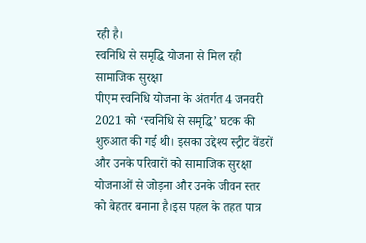रही है।
स्वनिधि से समृद्धि योजना से मिल रही सामाजिक सुरक्षा
पीएम स्वनिधि योजना के अंतर्गत 4 जनवरी 2021 को ‘स्वनिधि से समृद्धि’ घटक की शुरुआत की गई थी। इसका उद्देश्य स्ट्रीट वेंडरों और उनके परिवारों को सामाजिक सुरक्षा योजनाओं से जोड़ना और उनके जीवन स्तर को बेहतर बनाना है।इस पहल के तहत पात्र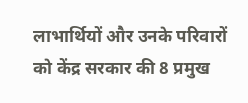लाभार्थियों और उनके परिवारों को केंद्र सरकार की 8 प्रमुख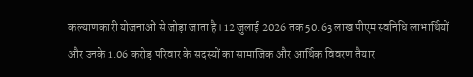कल्याणकारी योजनाओं से जोड़ा जाता है। 12 जुलाई 2026 तक 50.63 लाख पीएम स्वनिधि लाभार्थियों और उनके 1.06 करोड़ परिवार के सदस्यों का सामाजिक और आर्थिक विवरण तैयार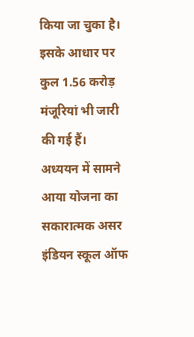किया जा चुका है। इसके आधार पर कुल 1.56 करोड़ मंजूरियां भी जारी की गई हैं।
अध्ययन में सामने आया योजना का सकारात्मक असर
इंडियन स्कूल ऑफ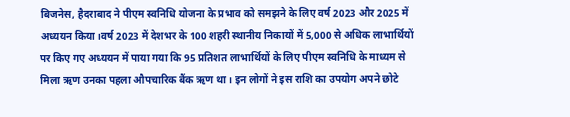बिजनेस, हैदराबाद ने पीएम स्वनिधि योजना के प्रभाव को समझने के लिए वर्ष 2023 और 2025 में अध्ययन किया।वर्ष 2023 में देशभर के 100 शहरी स्थानीय निकायों में 5,000 से अधिक लाभार्थियों पर किए गए अध्ययन में पाया गया कि 95 प्रतिशत लाभार्थियों के लिए पीएम स्वनिधि के माध्यम से मिला ऋण उनका पहला औपचारिक बैंक ऋण था। इन लोगों ने इस राशि का उपयोग अपने छोटे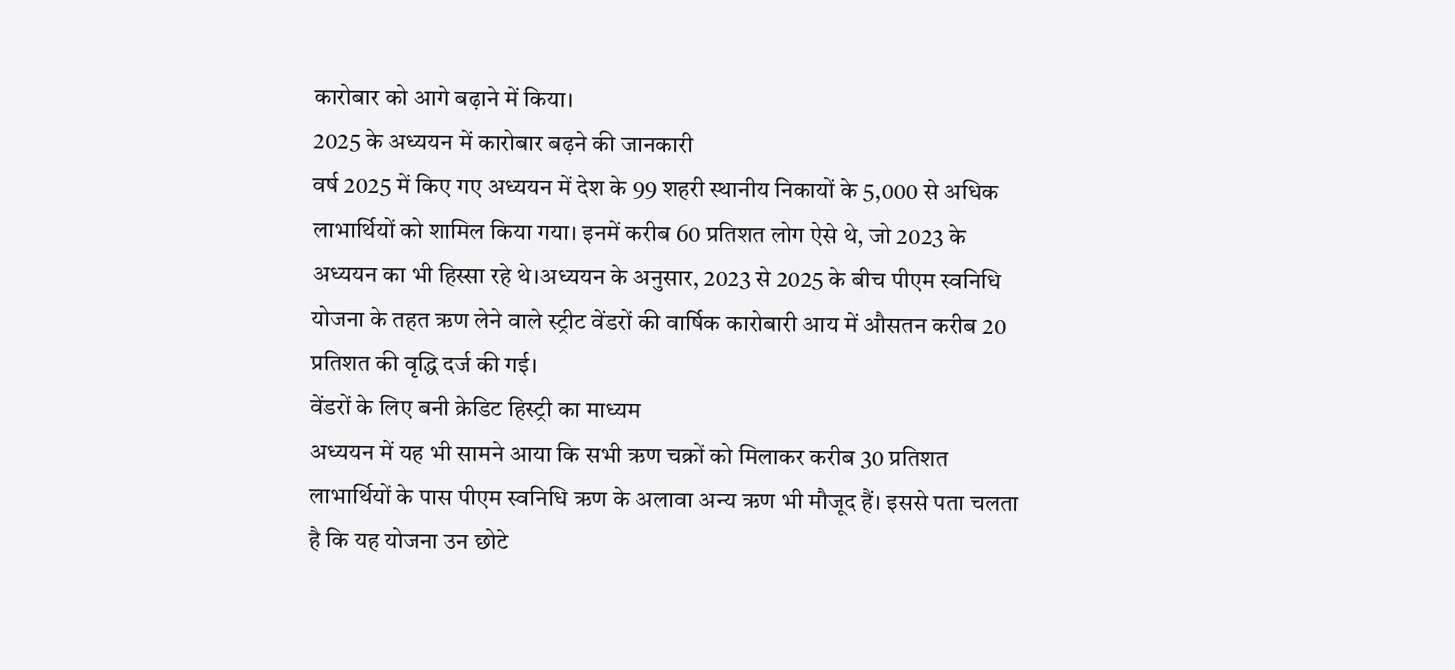कारोबार को आगे बढ़ाने में किया।
2025 के अध्ययन में कारोबार बढ़ने की जानकारी
वर्ष 2025 में किए गए अध्ययन में देश के 99 शहरी स्थानीय निकायों के 5,000 से अधिक लाभार्थियों को शामिल किया गया। इनमें करीब 60 प्रतिशत लोग ऐसे थे, जो 2023 के अध्ययन का भी हिस्सा रहे थे।अध्ययन के अनुसार, 2023 से 2025 के बीच पीएम स्वनिधि योजना के तहत ऋण लेने वाले स्ट्रीट वेंडरों की वार्षिक कारोबारी आय में औसतन करीब 20 प्रतिशत की वृद्धि दर्ज की गई।
वेंडरों के लिए बनी क्रेडिट हिस्ट्री का माध्यम
अध्ययन में यह भी सामने आया कि सभी ऋण चक्रों को मिलाकर करीब 30 प्रतिशत लाभार्थियों के पास पीएम स्वनिधि ऋण के अलावा अन्य ऋण भी मौजूद हैं। इससे पता चलता है कि यह योजना उन छोटे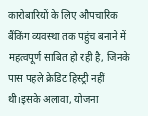कारोबारियों के लिए औपचारिक बैंकिंग व्यवस्था तक पहुंच बनाने में महत्वपूर्ण साबित हो रही है, जिनके पास पहले क्रेडिट हिस्ट्री नहीं थी।इसके अलावा, योजना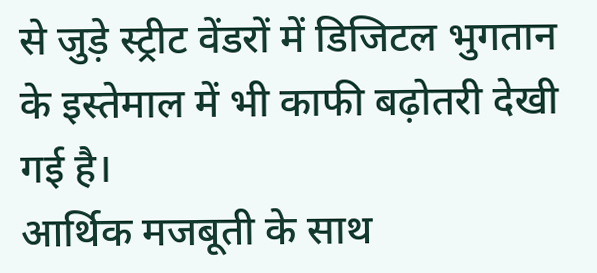से जुड़े स्ट्रीट वेंडरों में डिजिटल भुगतान के इस्तेमाल में भी काफी बढ़ोतरी देखी गई है।
आर्थिक मजबूती के साथ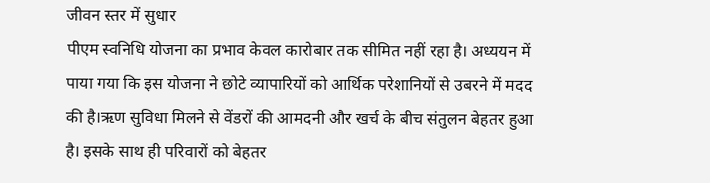जीवन स्तर में सुधार
पीएम स्वनिधि योजना का प्रभाव केवल कारोबार तक सीमित नहीं रहा है। अध्ययन में पाया गया कि इस योजना ने छोटे व्यापारियों को आर्थिक परेशानियों से उबरने में मदद की है।ऋण सुविधा मिलने से वेंडरों की आमदनी और खर्च के बीच संतुलन बेहतर हुआ है। इसके साथ ही परिवारों को बेहतर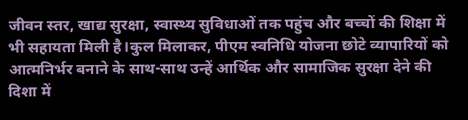जीवन स्तर, खाद्य सुरक्षा, स्वास्थ्य सुविधाओं तक पहुंच और बच्चों की शिक्षा में भी सहायता मिली है।कुल मिलाकर, पीएम स्वनिधि योजना छोटे व्यापारियों को आत्मनिर्भर बनाने के साथ-साथ उन्हें आर्थिक और सामाजिक सुरक्षा देने की दिशा में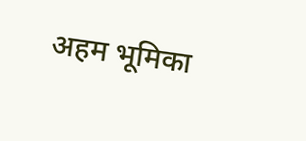अहम भूमिका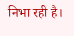निभा रही है।